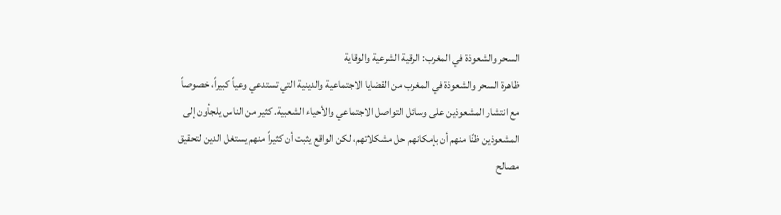السحر والشعوذة في المغرب: الرقية الشرعية والوقاية
ظاهرة السحر والشعوذة في المغرب من القضايا الاجتماعية والدينية التي تستدعي وعياً كبيراً، خصوصاً مع انتشار المشعوذين على وسائل التواصل الاجتماعي والأحياء الشعبية. كثير من الناس يلجأون إلى المشعوذين ظنًا منهم أن بإمكانهم حل مشكلاتهم، لكن الواقع يثبت أن كثيراً منهم يستغل الدين لتحقيق مصالح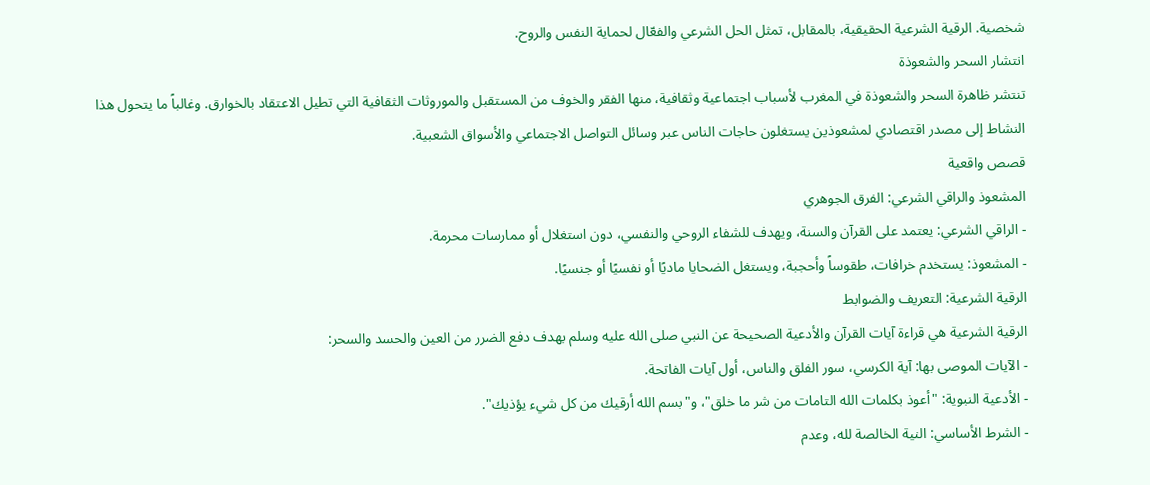شخصية. الرقية الشرعية الحقيقية، بالمقابل، تمثل الحل الشرعي والفعّال لحماية النفس والروح.
انتشار السحر والشعوذة
تنتشر ظاهرة السحر والشعوذة في المغرب لأسباب اجتماعية وثقافية، منها الفقر والخوف من المستقبل والموروثات الثقافية التي تطيل الاعتقاد بالخوارق. وغالباً ما يتحول هذا النشاط إلى مصدر اقتصادي لمشعوذين يستغلون حاجات الناس عبر وسائل التواصل الاجتماعي والأسواق الشعبية.
قصص واقعية
المشعوذ والراقي الشرعي: الفرق الجوهري
- الراقي الشرعي: يعتمد على القرآن والسنة، ويهدف للشفاء الروحي والنفسي، دون استغلال أو ممارسات محرمة.
- المشعوذ: يستخدم خرافات، طقوساً وأحجبة، ويستغل الضحايا ماديًا أو نفسيًا أو جنسيًا.
الرقية الشرعية: التعريف والضوابط
الرقية الشرعية هي قراءة آيات القرآن والأدعية الصحيحة عن النبي صلى الله عليه وسلم بهدف دفع الضرر من العين والحسد والسحر:
- الآيات الموصى بها: آية الكرسي، سور الفلق والناس، أول آيات الفاتحة.
- الأدعية النبوية: "أعوذ بكلمات الله التامات من شر ما خلق"، و"بسم الله أرقيك من كل شيء يؤذيك".
- الشرط الأساسي: النية الخالصة لله، وعدم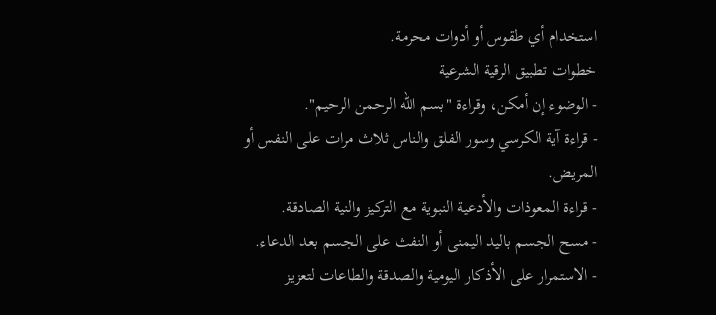استخدام أي طقوس أو أدوات محرمة.
خطوات تطبيق الرقية الشرعية
- الوضوء إن أمكن، وقراءة "بسم الله الرحمن الرحيم".
- قراءة آية الكرسي وسور الفلق والناس ثلاث مرات على النفس أو المريض.
- قراءة المعوذات والأدعية النبوية مع التركيز والنية الصادقة.
- مسح الجسم باليد اليمنى أو النفث على الجسم بعد الدعاء.
- الاستمرار على الأذكار اليومية والصدقة والطاعات لتعزيز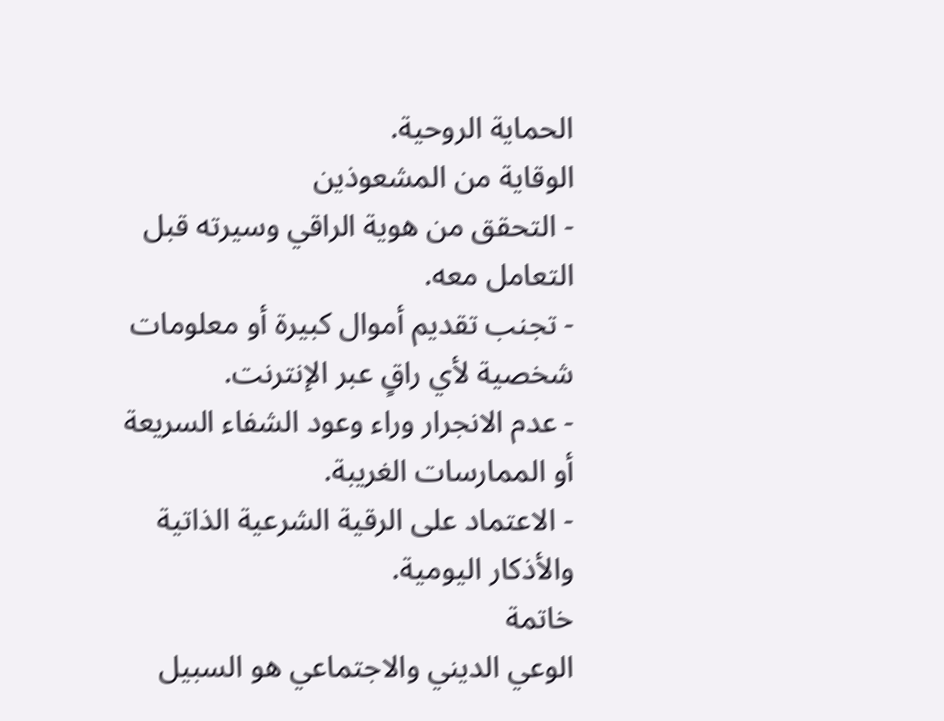الحماية الروحية.
الوقاية من المشعوذين
- التحقق من هوية الراقي وسيرته قبل التعامل معه.
- تجنب تقديم أموال كبيرة أو معلومات شخصية لأي راقٍ عبر الإنترنت.
- عدم الانجرار وراء وعود الشفاء السريعة أو الممارسات الغريبة.
- الاعتماد على الرقية الشرعية الذاتية والأذكار اليومية.
خاتمة
الوعي الديني والاجتماعي هو السبيل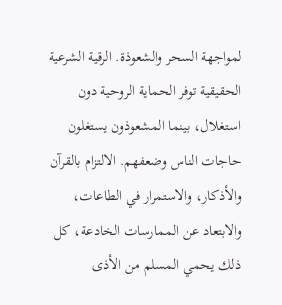لمواجهة السحر والشعوذة. الرقية الشرعية الحقيقية توفر الحماية الروحية دون استغلال، بينما المشعوذون يستغلون حاجات الناس وضعفهم. الالتزام بالقرآن والأذكار، والاستمرار في الطاعات، والابتعاد عن الممارسات الخادعة، كل ذلك يحمي المسلم من الأذى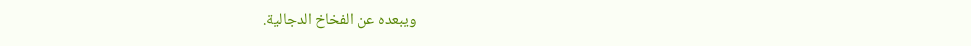ويبعده عن الفخاخ الدجالية.